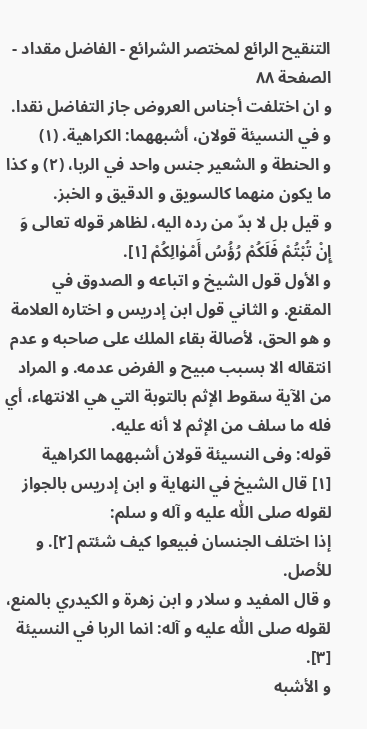التنقيح الرائع لمختصر الشرائع - الفاضل مقداد - الصفحة ٨٨
و ان اختلفت أجناس العروض جاز التفاضل نقدا.
و في النسيئة قولان، أشبههما: الكراهية. (١)
و الحنطة و الشعير جنس واحد في الربا، (٢) و كذا ما يكون منهما كالسويق و الدقيق و الخبز.
و قيل بل لا بدّ من رده اليه، لظاهر قوله تعالى وَ إِنْ تُبْتُمْ فَلَكُمْ رُؤُسُ أَمْوٰالِكُمْ [١].
و الأول قول الشيخ و اتباعه و الصدوق في المقنع. و الثاني قول ابن إدريس و اختاره العلامة و هو الحق، لأصالة بقاء الملك على صاحبه و عدم انتقاله الا بسبب مبيح و الفرض عدمه. و المراد من الآية سقوط الإثم بالتوبة التي هي الانتهاء، أي فله ما سلف من الإثم لا أنه عليه.
قوله: وفى النسيئة قولان أشبههما الكراهية
[١] قال الشيخ في النهاية و ابن إدريس بالجواز لقوله صلى اللّٰه عليه و آله و سلم:
إذا اختلف الجنسان فبيعوا كيف شئتم [٢]. و للأصل.
و قال المفيد و سلار و ابن زهرة و الكيدري بالمنع، لقوله صلى اللّٰه عليه و آله: انما الربا في النسيئة [٣].
و الأشبه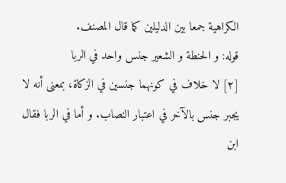الكراهية جمعا بين الدليلين كما قال المصنف.
قوله: و الحنطة و الشعير جنس واحد في الربا
[٢] لا خلاف في كونهما جنسين في الزكاة، بمعنى أنه لا يجبر جنس بالآخر في اعتبار النصاب. و أما في الربا فقال ابن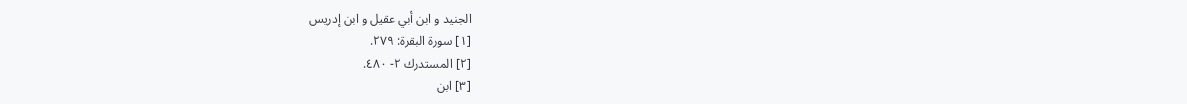الجنيد و ابن أبي عقيل و ابن إدريس
[١] سورة البقرة: ٢٧٩.
[٢] المستدرك ٢- ٤٨٠.
[٣] ابن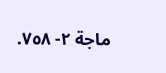ماجة ٢- ٧٥٨.